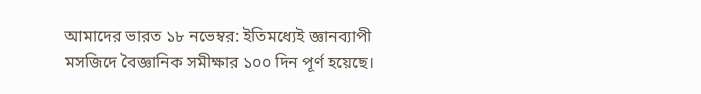আমাদের ভারত ১৮ নভেম্বর: ইতিমধ্যেই জ্ঞানব্যাপী মসজিদে বৈজ্ঞানিক সমীক্ষার ১০০ দিন পূর্ণ হয়েছে।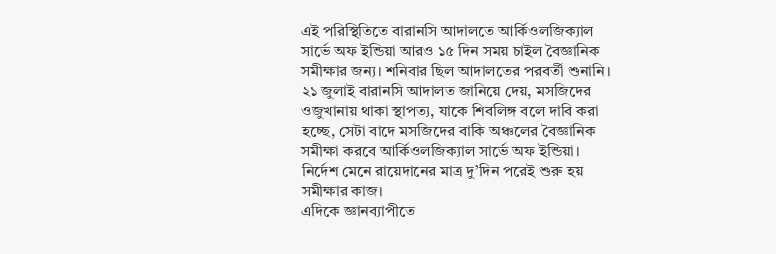এই পরিস্থিতিতে বারানসি আদালতে আর্কিওলজিক্যাল সার্ভে অফ ইন্ডিয়া আরও ১৫ দিন সময় চাইল বৈজ্ঞানিক সমীক্ষার জন্য। শনিবার ছিল আদালতের পরবর্তী শুনানি।
২১ জুলাই বারানসি আদালত জানিয়ে দেয়, মসজিদের ওজুখানায় থাকা স্থাপত্য, যাকে শিবলিঙ্গ বলে দাবি করা হচ্ছে, সেটা বাদে মসজিদের বাকি অঞ্চলের বৈজ্ঞানিক সমীক্ষা করবে আর্কিওলজিক্যাল সার্ভে অফ ইন্ডিয়া। নির্দেশ মেনে রায়েদানের মাত্র দু’দিন পরেই শুরু হয় সমীক্ষার কাজ।
এদিকে জ্ঞানব্যাপীতে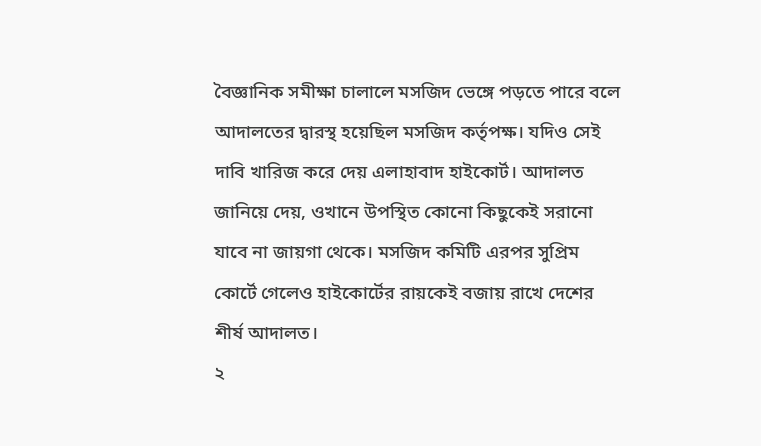বৈজ্ঞানিক সমীক্ষা চালালে মসজিদ ভেঙ্গে পড়তে পারে বলে আদালতের দ্বারস্থ হয়েছিল মসজিদ কর্তৃপক্ষ। যদিও সেই দাবি খারিজ করে দেয় এলাহাবাদ হাইকোর্ট। আদালত জানিয়ে দেয়, ওখানে উপস্থিত কোনো কিছুকেই সরানো যাবে না জায়গা থেকে। মসজিদ কমিটি এরপর সুপ্রিম কোর্টে গেলেও হাইকোর্টের রায়কেই বজায় রাখে দেশের শীর্ষ আদালত।
২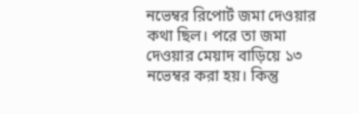নভেম্বর রিপোর্ট জমা দেওয়ার কথা ছিল। পরে তা জমা দেওয়ার মেয়াদ বাড়িয়ে ১৩ নভেম্বর করা হয়। কিন্তু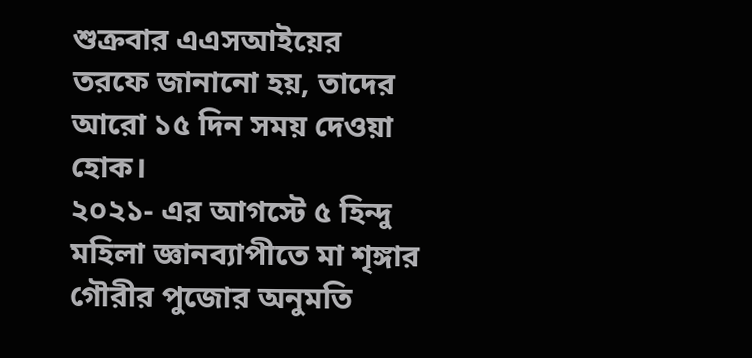শুক্রবার এএসআইয়ের তরফে জানানো হয়, তাদের আরো ১৫ দিন সময় দেওয়া হোক।
২০২১- এর আগস্টে ৫ হিন্দু মহিলা জ্ঞানব্যাপীতে মা শৃঙ্গার গৌরীর পুজোর অনুমতি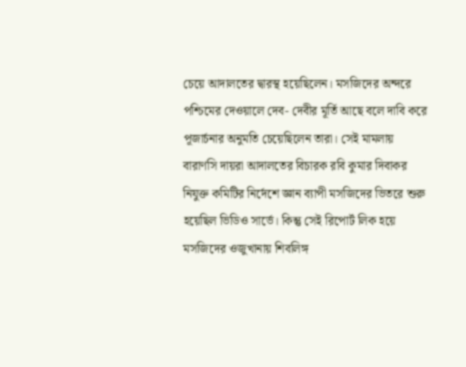চেয়ে আদালতের দ্বারস্থ হয়েছিলেন। মসজিদের অন্দরে পশ্চিমের দেওয়ালে দেব- দেবীর মূর্তি আছে বলে দাবি করে পূজার্চনার অনুমতি চেয়েছিলেন তারা। সেই মামলায় বারাণসি দায়রা আদালতের বিচারক রবি কুমার দিবাকর নিযুক্ত কমিটির নির্দেশে জ্ঞান ব্যাপী মসজিদের ভিতরে শুরু হয়েছিল ভিডিও সার্ভে। কিন্তু সেই রিপোর্ট লিক হয়ে মসজিদের ওজুখানায় শিবলিঙ্গ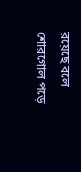রয়েছে বলে শোরগোল পড়ে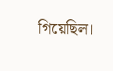গিয়েছিল।